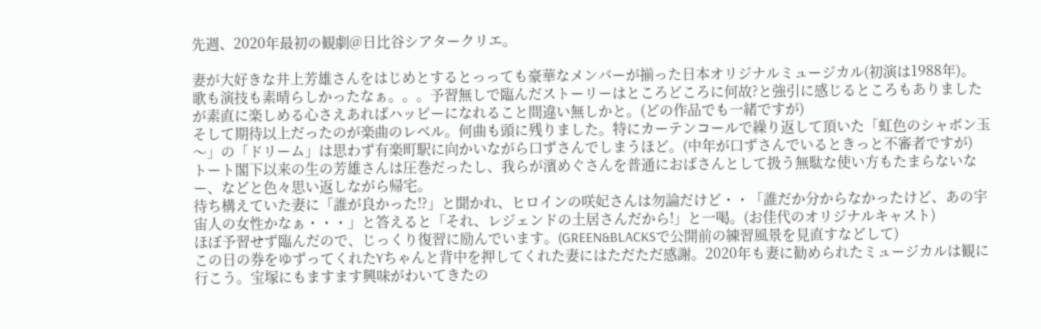先週、2020年最初の観劇@日比谷シアタークリエ。

妻が大好きな井上芳雄さんをはじめとするとっっても豪華なメンバーが揃った日本オリジナルミュージカル(初演は1988年)。
歌も演技も素晴らしかったなぁ。。。予習無しで臨んだストーリーはところどころに何故?と強引に感じるところもありましたが素直に楽しめる心さえあればハッピーになれること間違い無しかと。(どの作品でも一緒ですが)
そして期待以上だったのが楽曲のレベル。何曲も頭に残りました。特にカーテンコールで繰り返して頂いた「虹色のシャボン玉〜」の「ドリーム」は思わず有楽町駅に向かいながら口ずさんでしまうほど。(中年が口ずさんでいるときっと不審者ですが)
トート閣下以来の生の芳雄さんは圧巻だったし、我らが濱めぐさんを普通におばさんとして扱う無駄な使い方もたまらないなー、などと色々思い返しながら帰宅。
待ち構えていた妻に「誰が良かった!?」と聞かれ、ヒロインの咲妃さんは勿論だけど・・「誰だか分からなかったけど、あの宇宙人の女性かなぁ・・・」と答えると「それ、レジェンドの土居さんだから!」と一喝。(お佳代のオリジナルキャスト)
ほぼ予習せず臨んだので、じっくり復習に励んでいます。(GREEN&BLACKSで公開前の練習風景を見直すなどして)
この日の券をゆずってくれたYちゃんと背中を押してくれた妻にはただただ感謝。2020年も妻に勧められたミュージカルは観に行こう。宝塚にもますます興味がわいてきたの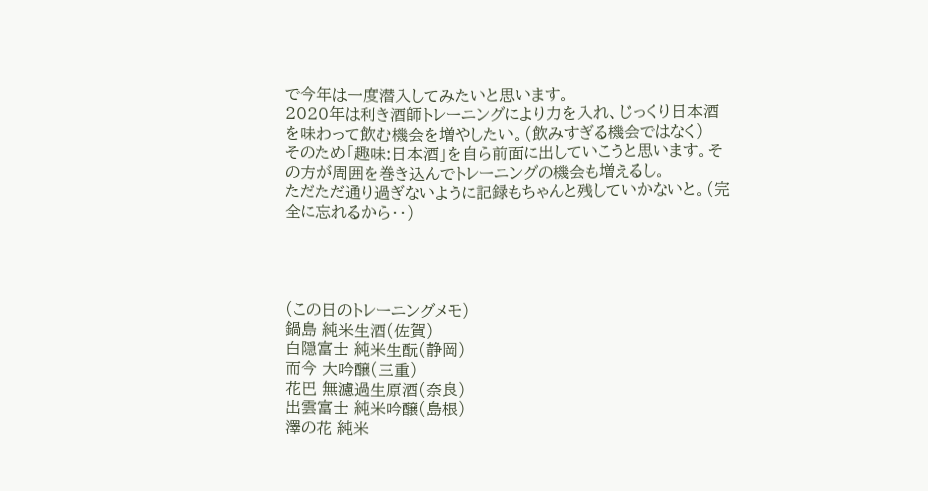で今年は一度潜入してみたいと思います。
2020年は利き酒師トレーニングにより力を入れ、じっくり日本酒を味わって飲む機会を増やしたい。(飲みすぎる機会ではなく)
そのため「趣味:日本酒」を自ら前面に出していこうと思います。その方が周囲を巻き込んでトレーニングの機会も増えるし。
ただただ通り過ぎないように記録もちゃんと残していかないと。(完全に忘れるから・・)




(この日のトレーニングメモ)
鍋島 純米生酒(佐賀)
白隠富士 純米生酛(静岡)
而今 大吟醸(三重)
花巴 無濾過生原酒(奈良)
出雲富士 純米吟醸(島根)
澤の花 純米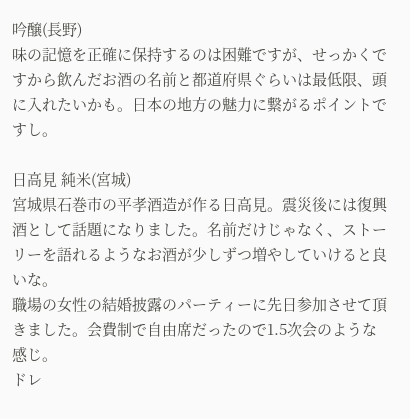吟醸(長野)
味の記憶を正確に保持するのは困難ですが、せっかくですから飲んだお酒の名前と都道府県ぐらいは最低限、頭に入れたいかも。日本の地方の魅力に繋がるポイントですし。

日高見 純米(宮城)
宮城県石巻市の平孝酒造が作る日高見。震災後には復興酒として話題になりました。名前だけじゃなく、ストーリーを語れるようなお酒が少しずつ増やしていけると良いな。
職場の女性の結婚披露のパーティーに先日参加させて頂きました。会費制で自由席だったので1.5次会のような感じ。
ドレ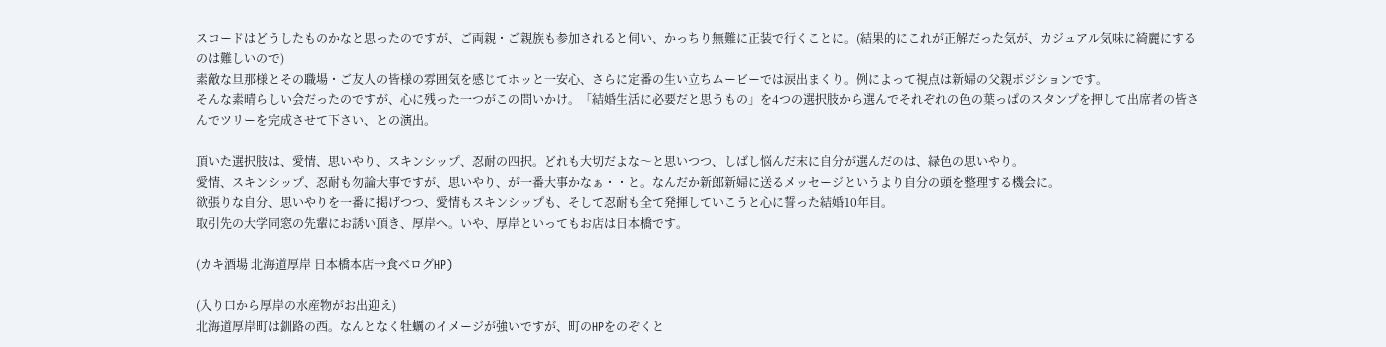スコードはどうしたものかなと思ったのですが、ご両親・ご親族も参加されると伺い、かっちり無難に正装で行くことに。(結果的にこれが正解だった気が、カジュアル気味に綺麗にするのは難しいので)
素敵な旦那様とその職場・ご友人の皆様の雰囲気を感じてホッと一安心、さらに定番の生い立ちムービーでは涙出まくり。例によって視点は新婦の父親ポジションです。
そんな素晴らしい会だったのですが、心に残った一つがこの問いかけ。「結婚生活に必要だと思うもの」を4つの選択肢から選んでそれぞれの色の葉っぱのスタンプを押して出席者の皆さんでツリーを完成させて下さい、との演出。

頂いた選択肢は、愛情、思いやり、スキンシップ、忍耐の四択。どれも大切だよな〜と思いつつ、しばし悩んだ末に自分が選んだのは、緑色の思いやり。
愛情、スキンシップ、忍耐も勿論大事ですが、思いやり、が一番大事かなぁ・・と。なんだか新郎新婦に送るメッセージというより自分の頭を整理する機会に。
欲張りな自分、思いやりを一番に掲げつつ、愛情もスキンシップも、そして忍耐も全て発揮していこうと心に誓った結婚10年目。
取引先の大学同窓の先輩にお誘い頂き、厚岸へ。いや、厚岸といってもお店は日本橋です。

(カキ酒場 北海道厚岸 日本橋本店→食べログHP)

(入り口から厚岸の水産物がお出迎え)
北海道厚岸町は釧路の西。なんとなく牡蠣のイメージが強いですが、町のHPをのぞくと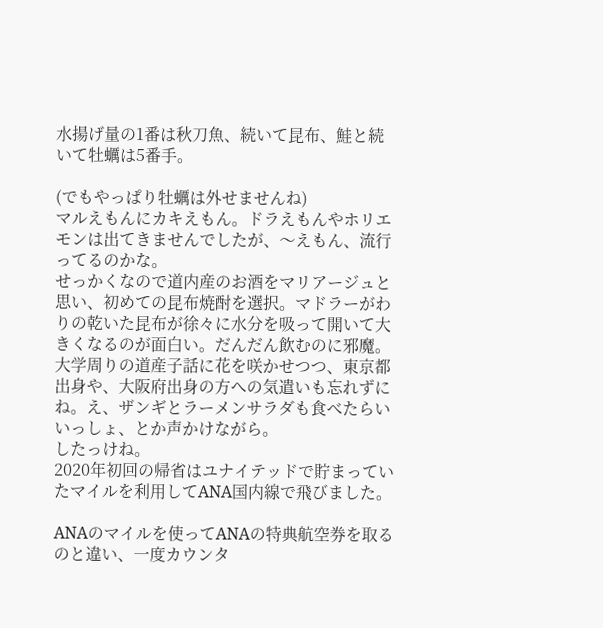水揚げ量の1番は秋刀魚、続いて昆布、鮭と続いて牡蠣は5番手。

(でもやっぱり牡蠣は外せませんね)
マルえもんにカキえもん。ドラえもんやホリエモンは出てきませんでしたが、〜えもん、流行ってるのかな。
せっかくなので道内産のお酒をマリアージュと思い、初めての昆布焼酎を選択。マドラーがわりの乾いた昆布が徐々に水分を吸って開いて大きくなるのが面白い。だんだん飲むのに邪魔。
大学周りの道産子話に花を咲かせつつ、東京都出身や、大阪府出身の方への気遣いも忘れずにね。え、ザンギとラーメンサラダも食べたらいいっしょ、とか声かけながら。
したっけね。
2020年初回の帰省はユナイテッドで貯まっていたマイルを利用してANA国内線で飛びました。

ANAのマイルを使ってANAの特典航空券を取るのと違い、一度カウンタ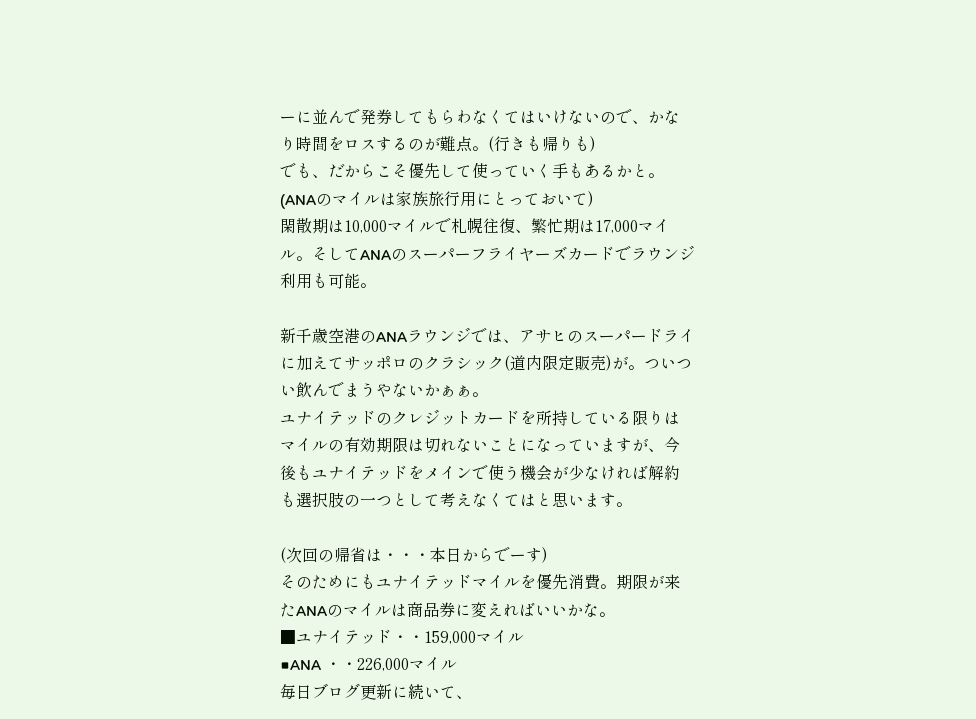ーに並んで発券してもらわなくてはいけないので、かなり時間をロスするのが難点。(行きも帰りも)
でも、だからこそ優先して使っていく手もあるかと。(ANAのマイルは家族旅行用にとっておいて)
閑散期は10,000マイルで札幌往復、繁忙期は17,000マイル。そしてANAのスーパーフライヤーズカードでラウンジ利用も可能。

新千歳空港のANAラウンジでは、アサヒのスーパードライに加えてサッポロのクラシック(道内限定販売)が。ついつい飲んでまうやないかぁぁ。
ユナイテッドのクレジットカードを所持している限りはマイルの有効期限は切れないことになっていますが、今後もユナイテッドをメインで使う機会が少なければ解約も選択肢の一つとして考えなくてはと思います。

(次回の帰省は・・・本日からでーす)
そのためにもユナイテッドマイルを優先消費。期限が来たANAのマイルは商品券に変えればいいかな。
■ユナイテッド・・159,000マイル
■ANA ・・226,000マイル
毎日ブログ更新に続いて、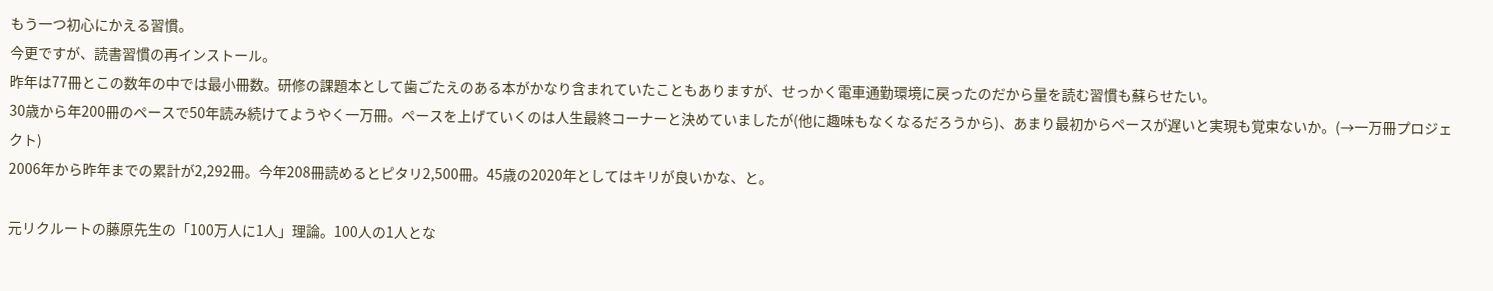もう一つ初心にかえる習慣。
今更ですが、読書習慣の再インストール。
昨年は77冊とこの数年の中では最小冊数。研修の課題本として歯ごたえのある本がかなり含まれていたこともありますが、せっかく電車通勤環境に戻ったのだから量を読む習慣も蘇らせたい。
30歳から年200冊のペースで50年読み続けてようやく一万冊。ペースを上げていくのは人生最終コーナーと決めていましたが(他に趣味もなくなるだろうから)、あまり最初からペースが遅いと実現も覚束ないか。(→一万冊プロジェクト)
2006年から昨年までの累計が2,292冊。今年208冊読めるとピタリ2,500冊。45歳の2020年としてはキリが良いかな、と。

元リクルートの藤原先生の「100万人に1人」理論。100人の1人とな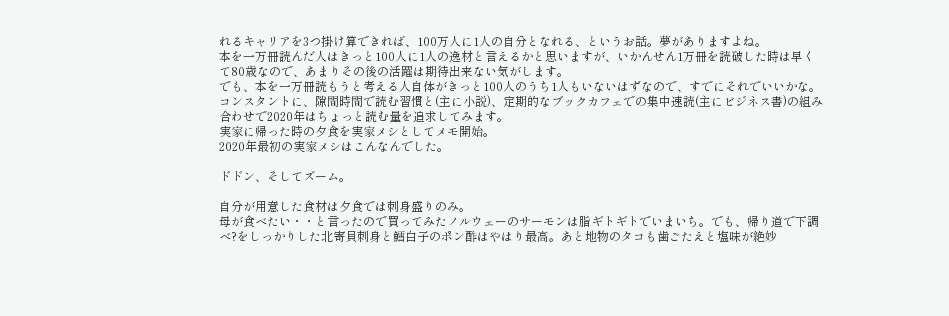れるキャリアを3つ掛け算できれば、100万人に1人の自分となれる、というお話。夢がありますよね。
本を一万冊読んだ人はきっと100人に1人の逸材と言えるかと思いますが、いかんせん1万冊を読破した時は早くて80歳なので、あまりその後の活躍は期待出来ない気がします。
でも、本を一万冊読もうと考える人自体がきっと100人のうち1人もいないはずなので、すでにそれでいいかな。
コンスタントに、隙間時間で読む習慣と(主に小説)、定期的なブックカフェでの集中速読(主にビジネス書)の組み合わせで2020年はちょっと読む量を追求してみます。
実家に帰った時の夕食を実家メシとしてメモ開始。
2020年最初の実家メシはこんなんでした。

ドドン、そしてズーム。

自分が用意した食材は夕食では刺身盛りのみ。
母が食べたい・・と言ったので買ってみたノルウェーのサーモンは脂ギトギトでいまいち。でも、帰り道で下調べ?をしっかりした北寄貝刺身と鱈白子のポン酢はやはり最高。あと地物のタコも歯ごたえと塩味が絶妙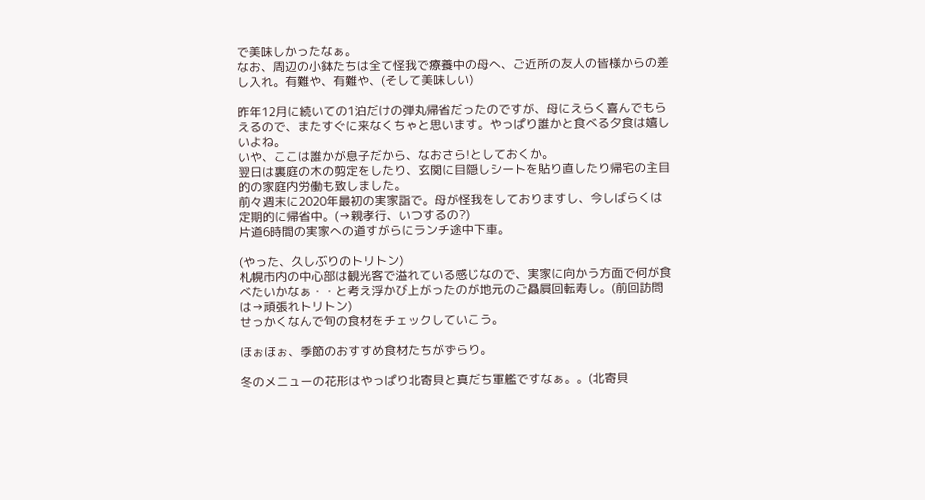で美味しかったなぁ。
なお、周辺の小鉢たちは全て怪我で療養中の母へ、ご近所の友人の皆様からの差し入れ。有難や、有難や、(そして美味しい)

昨年12月に続いての1泊だけの弾丸帰省だったのですが、母にえらく喜んでもらえるので、またすぐに来なくちゃと思います。やっぱり誰かと食べる夕食は嬉しいよね。
いや、ここは誰かが息子だから、なおさら!としておくか。
翌日は裏庭の木の剪定をしたり、玄関に目隠しシートを貼り直したり帰宅の主目的の家庭内労働も致しました。
前々週末に2020年最初の実家詣で。母が怪我をしておりますし、今しばらくは定期的に帰省中。(→親孝行、いつするの?)
片道6時間の実家への道すがらにランチ途中下車。

(やった、久しぶりのトリトン)
札幌市内の中心部は観光客で溢れている感じなので、実家に向かう方面で何が食べたいかなぁ・・と考え浮かび上がったのが地元のご贔屓回転寿し。(前回訪問は→頑張れトリトン)
せっかくなんで旬の食材をチェックしていこう。

ほぉほぉ、季節のおすすめ食材たちがずらり。

冬のメニューの花形はやっぱり北寄貝と真だち軍艦ですなぁ。。(北寄貝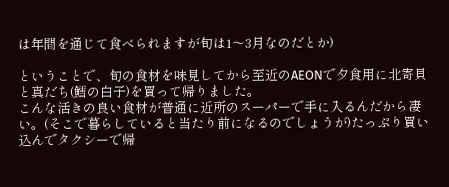は年間を通じて食べられますが旬は1〜3月なのだとか)

ということで、旬の食材を味見してから至近のAEONで夕食用に北寄貝と真だち(鱈の白子)を買って帰りました。
こんな活きの良い食材が普通に近所のスーパーで手に入るんだから凄い。(そこで暮らしていると当たり前になるのでしょうが)たっぷり買い込んでタクシーで帰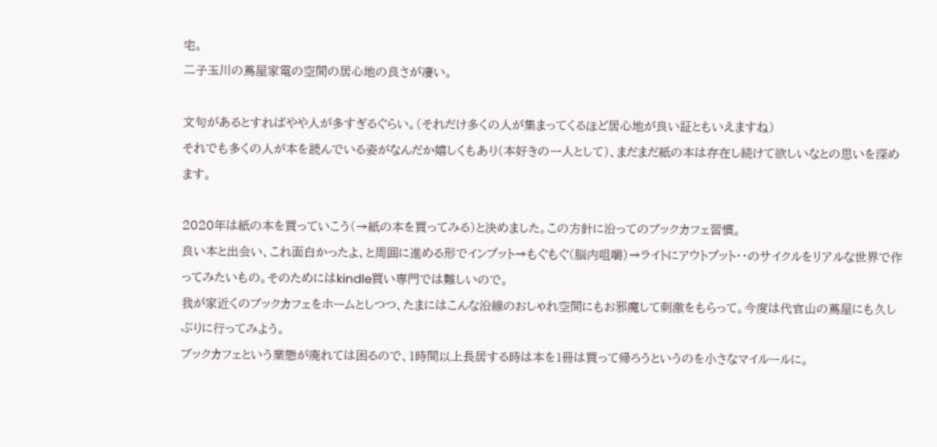宅。
二子玉川の蔦屋家電の空間の居心地の良さが凄い。

文句があるとすればやや人が多すぎるぐらい。(それだけ多くの人が集まってくるほど居心地が良い証ともいえますね)
それでも多くの人が本を読んでいる姿がなんだか嬉しくもあり(本好きの一人として)、まだまだ紙の本は存在し続けて欲しいなとの思いを深めます。

2020年は紙の本を買っていこう(→紙の本を買ってみる)と決めました。この方針に沿ってのブックカフェ習慣。
良い本と出会い、これ面白かったよ、と周囲に進める形でインプット→もぐもぐ(脳内咀嚼)→ライトにアウトプット・・のサイクルをリアルな世界で作ってみたいもの。そのためにはkindle買い専門では難しいので。
我が家近くのブックカフェをホームとしつつ、たまにはこんな沿線のおしゃれ空間にもお邪魔して刺激をもらって。今度は代官山の蔦屋にも久しぶりに行ってみよう。
ブックカフェという業態が廃れては困るので、1時間以上長居する時は本を1冊は買って帰ろうというのを小さなマイルールに。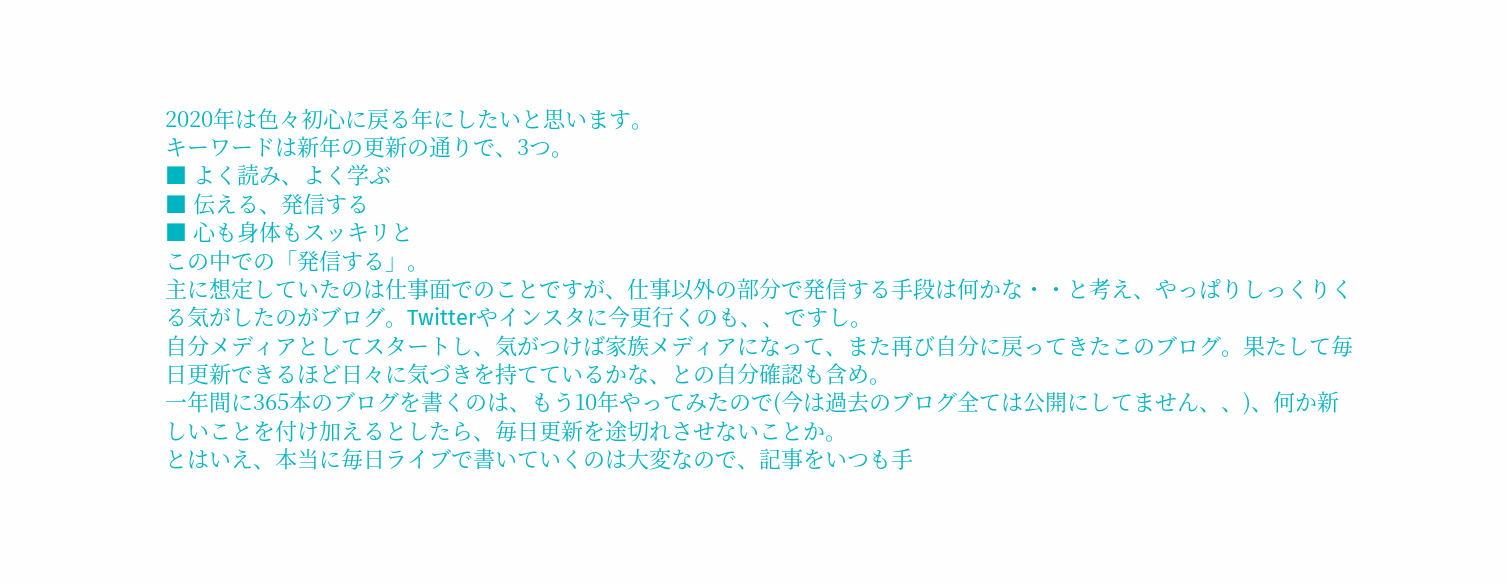2020年は色々初心に戻る年にしたいと思います。
キーワードは新年の更新の通りで、3つ。
■ よく読み、よく学ぶ
■ 伝える、発信する
■ 心も身体もスッキリと
この中での「発信する」。
主に想定していたのは仕事面でのことですが、仕事以外の部分で発信する手段は何かな・・と考え、やっぱりしっくりくる気がしたのがブログ。Twitterやインスタに今更行くのも、、ですし。
自分メディアとしてスタートし、気がつけば家族メディアになって、また再び自分に戻ってきたこのブログ。果たして毎日更新できるほど日々に気づきを持てているかな、との自分確認も含め。
一年間に365本のブログを書くのは、もう10年やってみたので(今は過去のブログ全ては公開にしてません、、)、何か新しいことを付け加えるとしたら、毎日更新を途切れさせないことか。
とはいえ、本当に毎日ライブで書いていくのは大変なので、記事をいつも手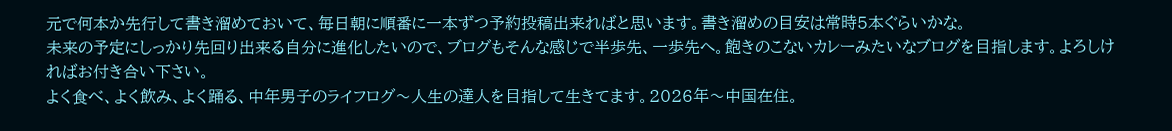元で何本か先行して書き溜めておいて、毎日朝に順番に一本ずつ予約投稿出来ればと思います。書き溜めの目安は常時5本ぐらいかな。
未来の予定にしっかり先回り出来る自分に進化したいので、ブログもそんな感じで半歩先、一歩先へ。飽きのこないカレーみたいなブログを目指します。よろしければお付き合い下さい。
よく食べ、よく飲み、よく踊る、中年男子のライフログ〜人生の達人を目指して生きてます。2026年〜中国在住。